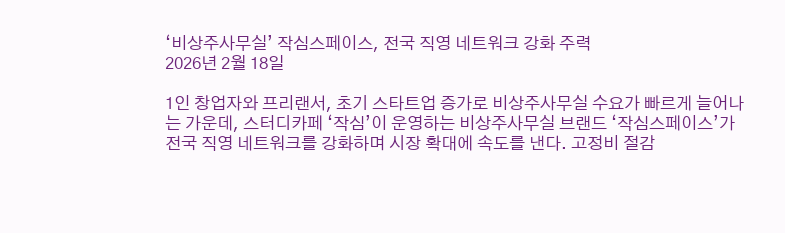‘비상주사무실’ 작심스페이스, 전국 직영 네트워크 강화 주력
2026년 2월 18일

1인 창업자와 프리랜서, 초기 스타트업 증가로 비상주사무실 수요가 빠르게 늘어나는 가운데, 스터디카페 ‘작심’이 운영하는 비상주사무실 브랜드 ‘작심스페이스’가 전국 직영 네트워크를 강화하며 시장 확대에 속도를 낸다. 고정비 절감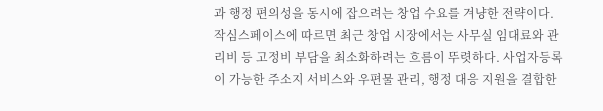과 행정 편의성을 동시에 잡으려는 창업 수요를 겨냥한 전략이다.
작심스페이스에 따르면 최근 창업 시장에서는 사무실 임대료와 관리비 등 고정비 부담을 최소화하려는 흐름이 뚜렷하다. 사업자등록이 가능한 주소지 서비스와 우편물 관리, 행정 대응 지원을 결합한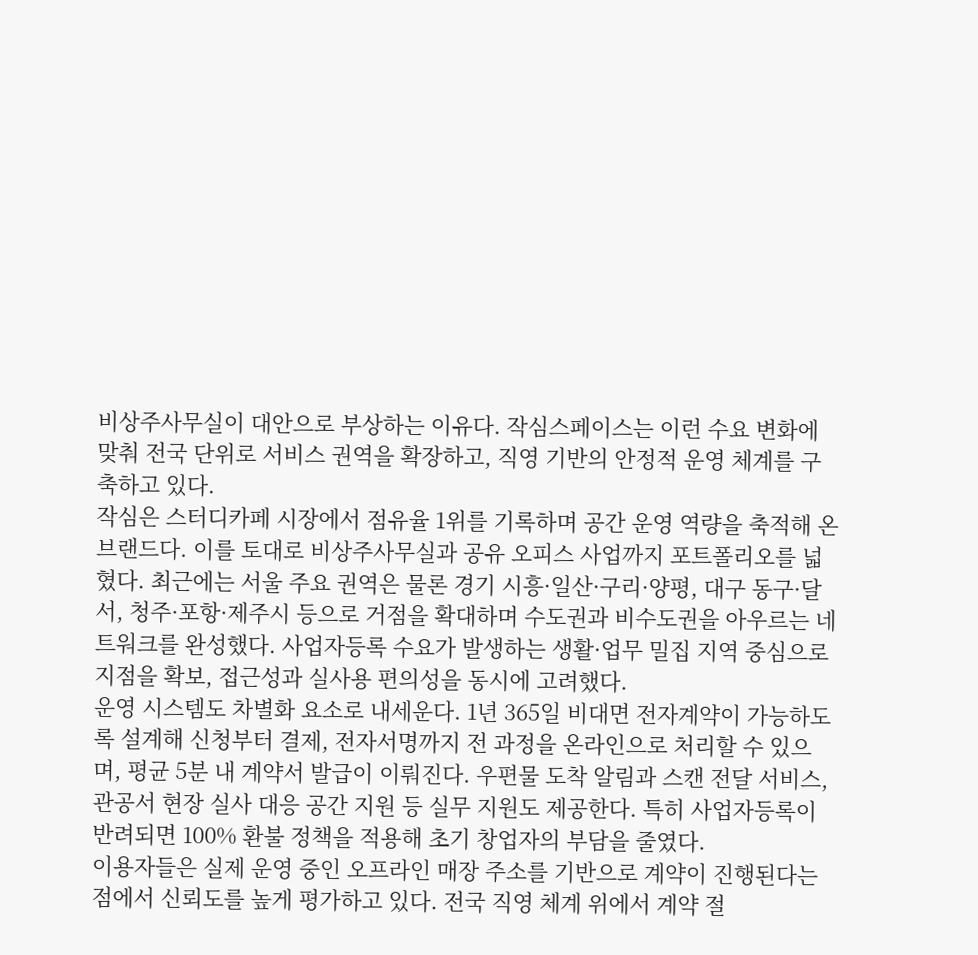비상주사무실이 대안으로 부상하는 이유다. 작심스페이스는 이런 수요 변화에 맞춰 전국 단위로 서비스 권역을 확장하고, 직영 기반의 안정적 운영 체계를 구축하고 있다.
작심은 스터디카페 시장에서 점유율 1위를 기록하며 공간 운영 역량을 축적해 온 브랜드다. 이를 토대로 비상주사무실과 공유 오피스 사업까지 포트폴리오를 넓혔다. 최근에는 서울 주요 권역은 물론 경기 시흥·일산·구리·양평, 대구 동구·달서, 청주·포항·제주시 등으로 거점을 확대하며 수도권과 비수도권을 아우르는 네트워크를 완성했다. 사업자등록 수요가 발생하는 생활·업무 밀집 지역 중심으로 지점을 확보, 접근성과 실사용 편의성을 동시에 고려했다.
운영 시스템도 차별화 요소로 내세운다. 1년 365일 비대면 전자계약이 가능하도록 설계해 신청부터 결제, 전자서명까지 전 과정을 온라인으로 처리할 수 있으며, 평균 5분 내 계약서 발급이 이뤄진다. 우편물 도착 알림과 스캔 전달 서비스, 관공서 현장 실사 대응 공간 지원 등 실무 지원도 제공한다. 특히 사업자등록이 반려되면 100% 환불 정책을 적용해 초기 창업자의 부담을 줄였다.
이용자들은 실제 운영 중인 오프라인 매장 주소를 기반으로 계약이 진행된다는 점에서 신뢰도를 높게 평가하고 있다. 전국 직영 체계 위에서 계약 절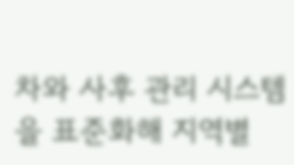차와 사후 관리 시스템을 표준화해 지역별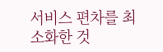서비스 편차를 최소화한 것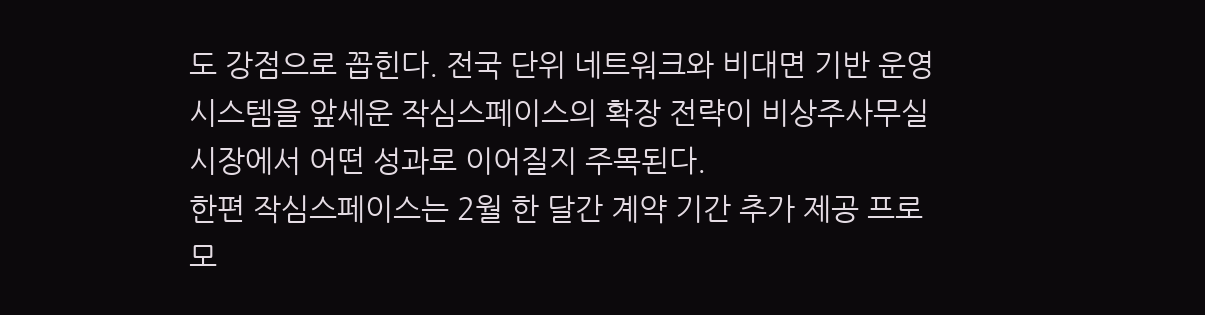도 강점으로 꼽힌다. 전국 단위 네트워크와 비대면 기반 운영 시스템을 앞세운 작심스페이스의 확장 전략이 비상주사무실 시장에서 어떤 성과로 이어질지 주목된다.
한편 작심스페이스는 2월 한 달간 계약 기간 추가 제공 프로모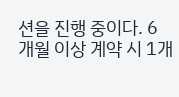션을 진행 중이다. 6개월 이상 계약 시 1개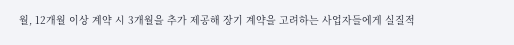월, 12개월 이상 계약 시 3개월을 추가 제공해 장기 계약을 고려하는 사업자들에게 실질적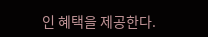인 혜택을 제공한다.